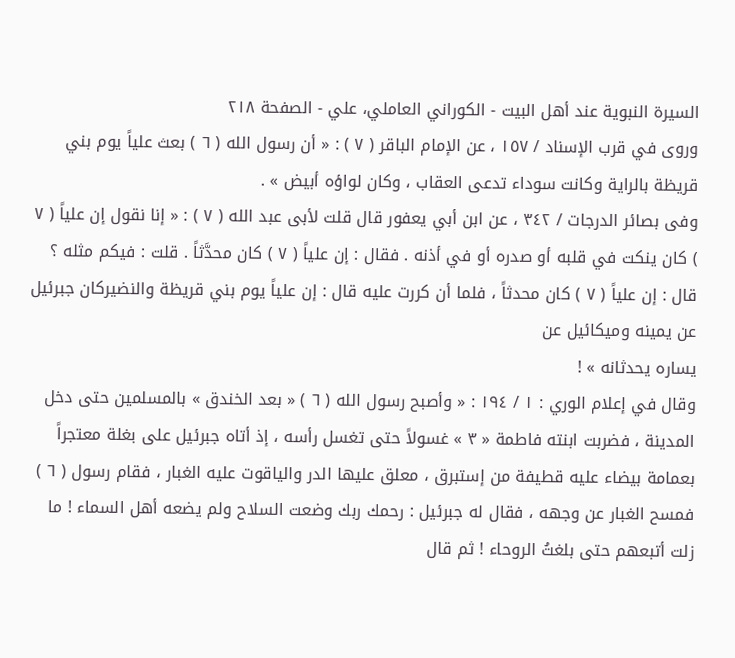السيرة النبوية عند أهل البيت - الكوراني العاملي، علي - الصفحة ٢١٨
وروى في قرب الإسناد / ١٥٧ ، عن الإمام الباقر ( ٧ ) : « أن رسول الله ( ٦ ) بعث علياً يوم بني قريظة بالراية وكانت سوداء تدعى العقاب ، وكان لواؤه أبيض » .
وفى بصائر الدرجات / ٣٤٢ ، عن ابن أبي يعفور قال قلت لأبى عبد الله ( ٧ ) : « إنا نقول إن علياً ( ٧ ) كان ينكت في قلبه أو صدره أو في أذنه . فقال : إن علياً ( ٧ ) كان محدَّثاً . قلت : فيكم مثله ؟ قال : إن علياً ( ٧ ) كان محدثاً ، فلما أن كررت عليه قال : إن علياً يوم بني قريظة والنضيركان جبرئيل عن يمينه وميكائيل عن
يساره يحدثانه » !
وقال في إعلام الوري : ١ / ١٩٤ : « وأصبح رسول الله ( ٦ ) « بعد الخندق » بالمسلمين حتى دخل المدينة ، فضربت ابنته فاطمة « ٣ » غسولاً حتى تغسل رأسه ، إذ أتاه جبرئيل على بغلة معتجراً بعمامة بيضاء عليه قطيفة من إستبرق ، معلق عليها الدر والياقوت عليه الغبار ، فقام رسول ( ٦ ) فمسح الغبار عن وجهه ، فقال له جبرئيل : رحمك ربك وضعت السلاح ولم يضعه أهل السماء ! ما زلت أتبعهم حتى بلغتُ الروحاء ! ثم قال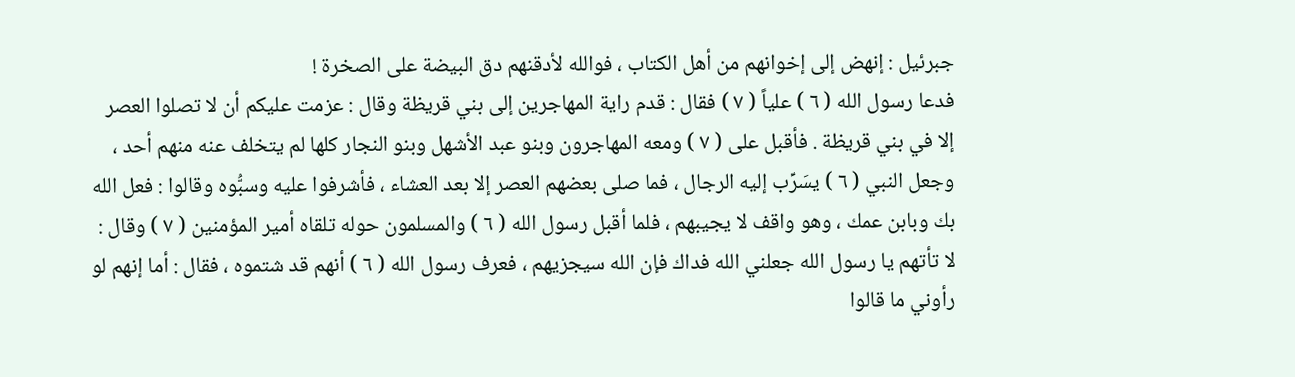جبرئيل : إنهض إلى إخوانهم من أهل الكتاب ، فوالله لأدقنهم دق البيضة على الصخرة !
فدعا رسول الله ( ٦ ) علياً ( ٧ ) فقال : قدم راية المهاجرين إلى بني قريظة وقال : عزمت عليكم أن لا تصلوا العصر إلا في بني قريظة . فأقبل على ( ٧ ) ومعه المهاجرون وبنو عبد الأشهل وبنو النجار كلها لم يتخلف عنه منهم أحد ، وجعل النبي ( ٦ ) يسَرِّب إليه الرجال ، فما صلى بعضهم العصر إلا بعد العشاء ، فأشرفوا عليه وسبُّوه وقالوا : فعل الله بك وبابن عمك ، وهو واقف لا يجيبهم ، فلما أقبل رسول الله ( ٦ ) والمسلمون حوله تلقاه أمير المؤمنين ( ٧ ) وقال : لا تأتهم يا رسول الله جعلني الله فداك فإن الله سيجزيهم ، فعرف رسول الله ( ٦ ) أنهم قد شتموه ، فقال : أما إنهم لو رأوني ما قالوا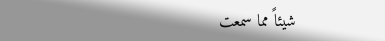شيئاً مما سمعت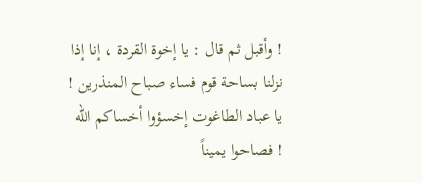! وأقبل ثم قال : يا إخوة القردة ، إنا إذا نزلنا بساحة قوم فساء صباح المنذرين ! يا عباد الطاغوت إخسؤوا أخساكم الله ! فصاحوا يميناً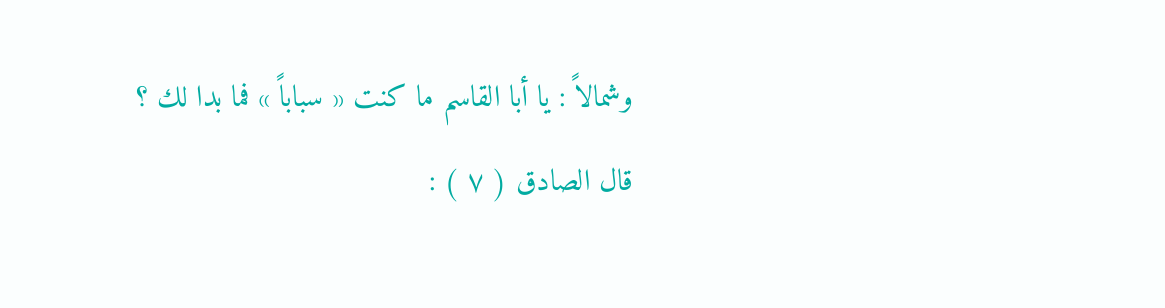وشمالاً : يا أبا القاسم ما كنت « سباباً » فما بدا لك ؟
قال الصادق ( ٧ ) :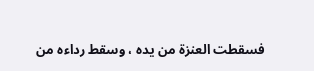فسقطت العنزة من يده ، وسقط رداءه من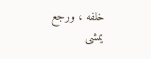خلفه ، ورجع يمشى